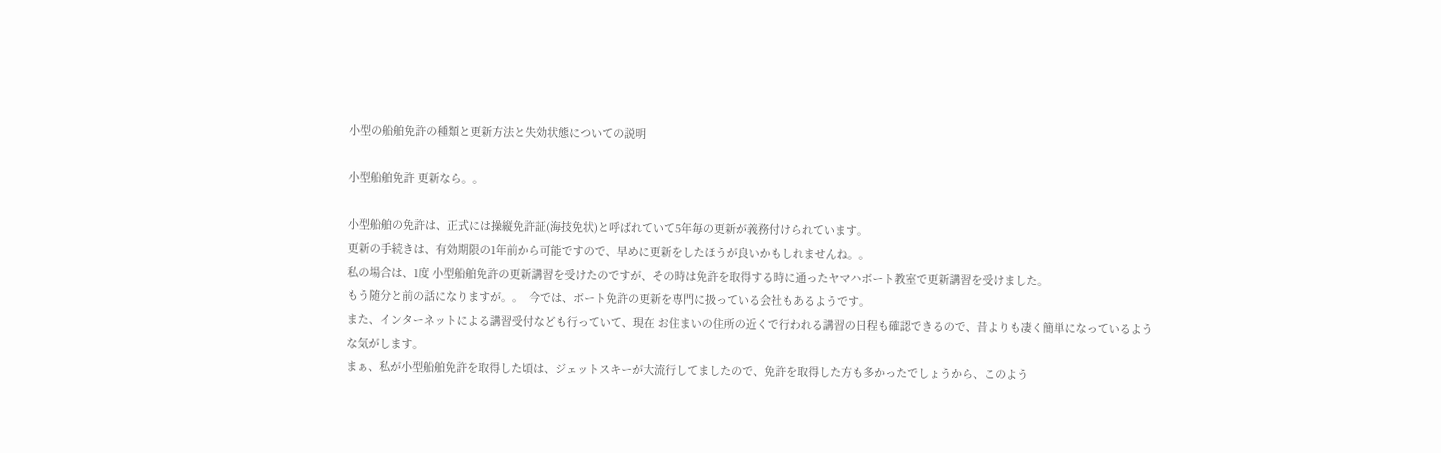小型の船舶免許の種類と更新方法と失効状態についての説明

小型船舶免許 更新なら。。

小型船舶の免許は、正式には操縦免許証(海技免状)と呼ばれていて5年毎の更新が義務付けられています。
更新の手続きは、有効期限の1年前から可能ですので、早めに更新をしたほうが良いかもしれませんね。。
私の場合は、1度 小型船舶免許の更新講習を受けたのですが、その時は免許を取得する時に通ったヤマハボート教室で更新講習を受けました。
もう随分と前の話になりますが。。  今では、ボート免許の更新を専門に扱っている会社もあるようです。
また、インターネットによる講習受付なども行っていて、現在 お住まいの住所の近くで行われる講習の日程も確認できるので、昔よりも凄く簡単になっているような気がします。
まぁ、私が小型船舶免許を取得した頃は、ジェットスキーが大流行してましたので、免許を取得した方も多かったでしょうから、このよう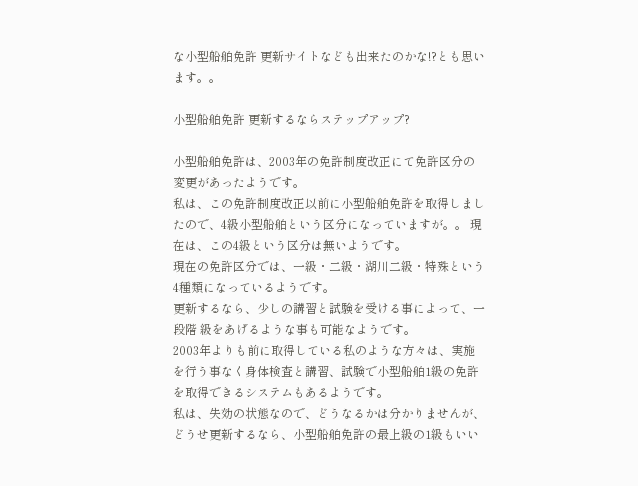な小型船舶免許 更新サイトなども出来たのかな!?とも思います。。

小型船舶免許 更新するならステップアップ?

小型船舶免許は、2003年の免許制度改正にて免許区分の変更があったようです。
私は、この免許制度改正以前に小型船舶免許を取得しましたので、4級小型船舶という区分になっていますが。。 現在は、この4級という区分は無いようです。
現在の免許区分では、一級・二級・湖川二級・特殊という4種類になっているようです。
更新するなら、少しの講習と試験を受ける事によって、一段階 級をあげるような事も可能なようです。
2003年よりも前に取得している私のような方々は、実施を行う事なく身体検査と講習、試験で小型船舶1級の免許を取得できるシステムもあるようです。
私は、失効の状態なので、どうなるかは分かりませんが、どうせ更新するなら、小型船舶免許の最上級の1級もいい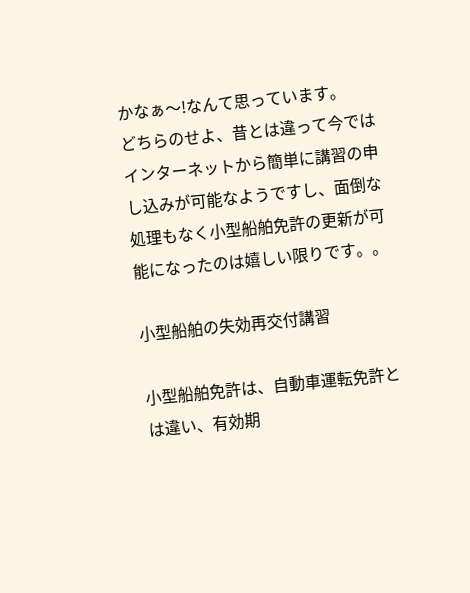かなぁ〜!なんて思っています。
どちらのせよ、昔とは違って今ではインターネットから簡単に講習の申し込みが可能なようですし、面倒な処理もなく小型船舶免許の更新が可能になったのは嬉しい限りです。。

小型船舶の失効再交付講習

小型船舶免許は、自動車運転免許とは違い、有効期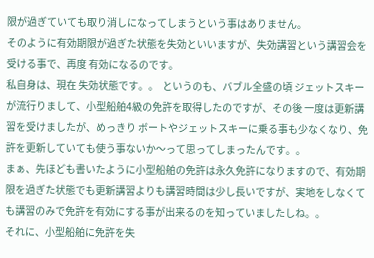限が過ぎていても取り消しになってしまうという事はありません。
そのように有効期限が過ぎた状態を失効といいますが、失効講習という講習会を受ける事で、再度 有効になるのです。
私自身は、現在 失効状態です。。  というのも、バブル全盛の頃 ジェットスキーが流行りまして、小型船舶4級の免許を取得したのですが、その後 一度は更新講習を受けましたが、めっきり ボートやジェットスキーに乗る事も少なくなり、免許を更新していても使う事ないか〜って思ってしまったんです。。
まぁ、先ほども書いたように小型船舶の免許は永久免許になりますので、有効期限を過ぎた状態でも更新講習よりも講習時間は少し長いですが、実地をしなくても講習のみで免許を有効にする事が出来るのを知っていましたしね。。
それに、小型船舶に免許を失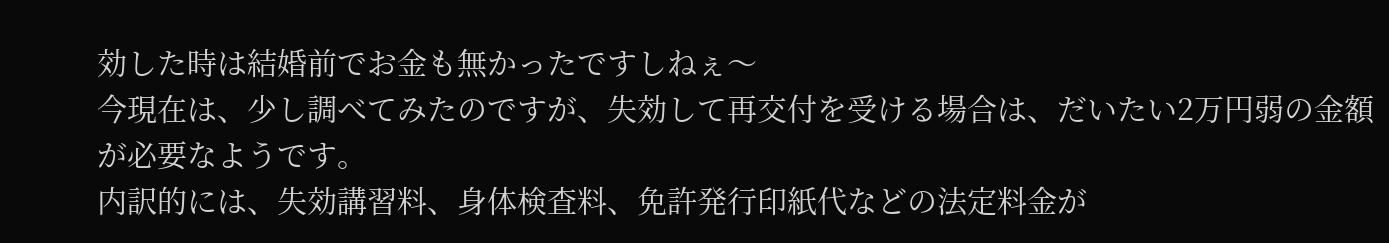効した時は結婚前でお金も無かったですしねぇ〜
今現在は、少し調べてみたのですが、失効して再交付を受ける場合は、だいたい2万円弱の金額が必要なようです。
内訳的には、失効講習料、身体検査料、免許発行印紙代などの法定料金が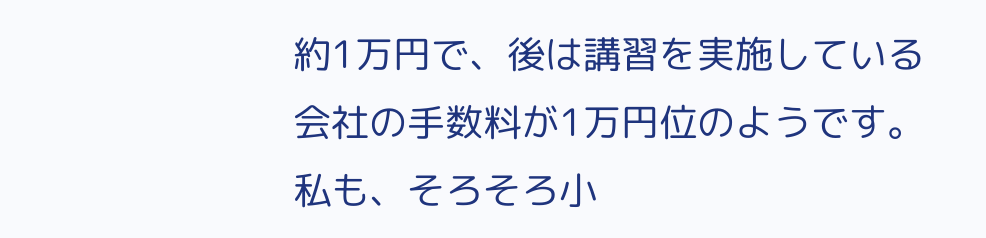約1万円で、後は講習を実施している会社の手数料が1万円位のようです。
私も、そろそろ小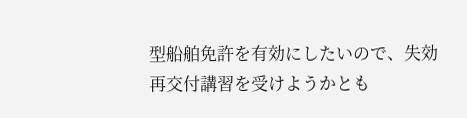型船舶免許を有効にしたいので、失効再交付講習を受けようかとも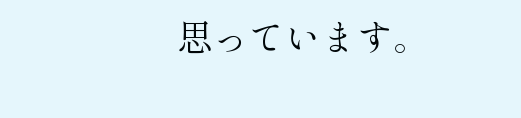思っています。